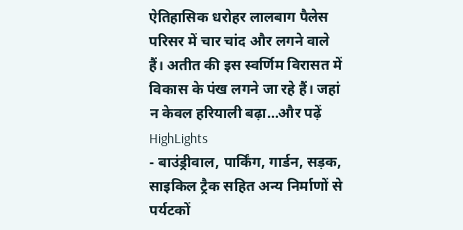ऐतिहासिक धरोहर लालबाग पैलेस परिसर में चार चांद और लगने वाले हैं। अतीत की इस स्वर्णिम विरासत में विकास के पंख लगने जा रहे हैं। जहां न केवल हरियाली बढ़ा…और पढ़ें
HighLights
- बाउंड्रीवाल, पार्किंग, गार्डन, सड़क, साइकिल ट्रैक सहित अन्य निर्माणों से पर्यटकों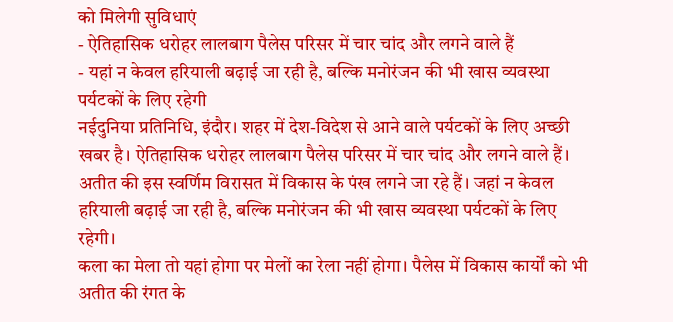को मिलेगी सुविधाएं
- ऐतिहासिक धरोहर लालबाग पैलेस परिसर में चार चांद और लगने वाले हैं
- यहां न केवल हरियाली बढ़ाई जा रही है, बल्कि मनोरंजन की भी खास व्यवस्था पर्यटकों के लिए रहेगी
नईदुनिया प्रतिनिधि, इंदौर। शहर में देश-विदेश से आने वाले पर्यटकों के लिए अच्छी खबर है। ऐतिहासिक धरोहर लालबाग पैलेस परिसर में चार चांद और लगने वाले हैं। अतीत की इस स्वर्णिम विरासत में विकास के पंख लगने जा रहे हैं। जहां न केवल हरियाली बढ़ाई जा रही है, बल्कि मनोरंजन की भी खास व्यवस्था पर्यटकों के लिए रहेगी।
कला का मेला तो यहां होगा पर मेलों का रेला नहीं होगा। पैलेस में विकास कार्यों को भी अतीत की रंगत के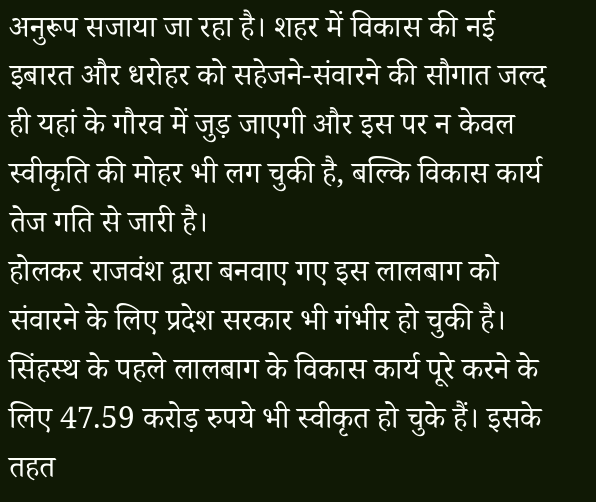अनुरूप सजाया जा रहा है। शहर में विकास की नई इबारत और धरोहर को सहेजने-संवारने की सौगात जल्द ही यहां के गौरव में जुड़ जाएगी और इस पर न केवल स्वीकृति की मोहर भी लग चुकी है, बल्कि विकास कार्य तेज गति से जारी है।
होलकर राजवंश द्वारा बनवाए गए इस लालबाग को संवारने के लिए प्रदेश सरकार भी गंभीर हो चुकी है। सिंहस्थ के पहले लालबाग के विकास कार्य पूरे करने के लिए 47.59 करोड़ रुपये भी स्वीकृत हो चुके हैं। इसके तहत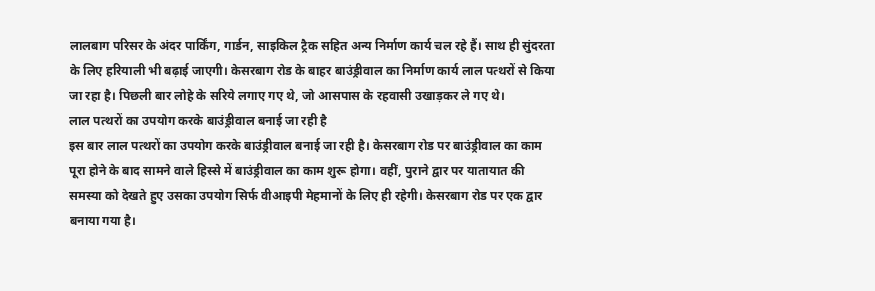लालबाग परिसर के अंदर पार्किंग, गार्डन, साइकिल ट्रैक सहित अन्य निर्माण कार्य चल रहे हैं। साथ ही सुंदरता के लिए हरियाली भी बढ़ाई जाएगी। केसरबाग रोड के बाहर बाउंड्रीवाल का निर्माण कार्य लाल पत्थरों से किया जा रहा है। पिछली बार लोहे के सरिये लगाए गए थे, जो आसपास के रहवासी उखाड़कर ले गए थे।
लाल पत्थरों का उपयोग करके बाउंड्रीवाल बनाई जा रही है
इस बार लाल पत्थरों का उपयोग करके बाउंड्रीवाल बनाई जा रही है। केसरबाग रोड पर बाउंड्रीवाल का काम पूरा होने के बाद सामने वाले हिस्से में बाउंड्रीवाल का काम शुरू होगा। वहीं, पुराने द्वार पर यातायात की समस्या को देखते हुए उसका उपयोग सिर्फ वीआइपी मेहमानों के लिए ही रहेगी। केसरबाग रोड पर एक द्वार बनाया गया है।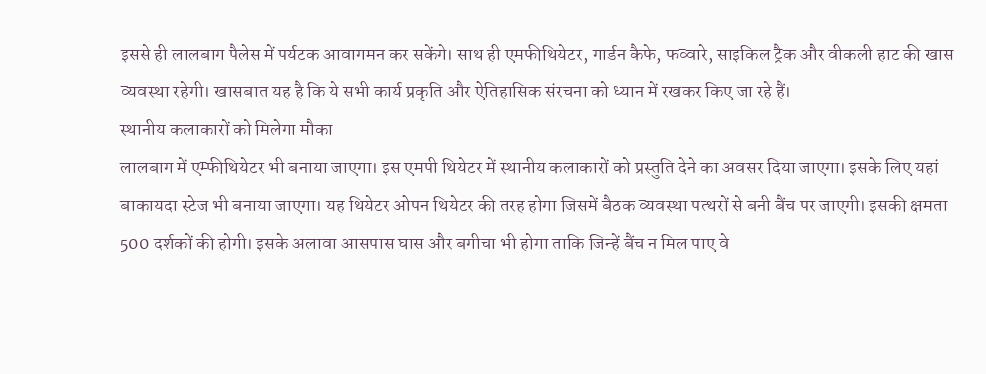इससे ही लालबाग पैलेस में पर्यटक आवागमन कर सकेंगे। साथ ही एमफीथियेटर, गार्डन कैफे, फव्वारे, साइकिल ट्रैक और वीकली हाट की खास व्यवस्था रहेगी। खासबात यह है कि ये सभी कार्य प्रकृति और ऐतिहासिक संरचना को ध्यान में रखकर किए जा रहे हैं।
स्थानीय कलाकारों को मिलेगा मौका
लालबाग में एम्फीथियेटर भी बनाया जाएगा। इस एमपी थियेटर में स्थानीय कलाकारों को प्रस्तुति देने का अवसर दिया जाएगा। इसके लिए यहां बाकायदा स्टेज भी बनाया जाएगा। यह थियेटर ओपन थियेटर की तरह होगा जिसमें बैठक व्यवस्था पत्थरों से बनी बैंच पर जाएगी। इसकी क्षमता 500 दर्शकों की होगी। इसके अलावा आसपास घास और बगीचा भी होगा ताकि जिन्हें बैंच न मिल पाए वे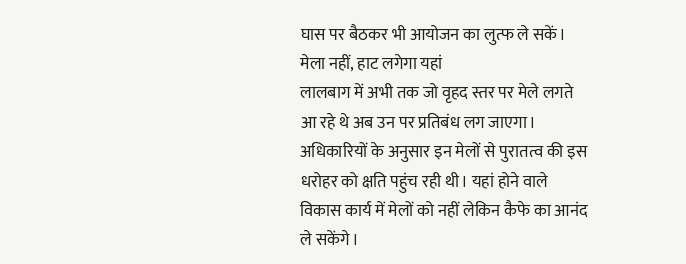घास पर बैठकर भी आयोजन का लुत्फ ले सकें।
मेला नहीं, हाट लगेगा यहां
लालबाग में अभी तक जो वृहद स्तर पर मेले लगते आ रहे थे अब उन पर प्रतिबंध लग जाएगा। अधिकारियों के अनुसार इन मेलों से पुरातत्व की इस धरोहर को क्षति पहुंच रही थी। यहां होने वाले विकास कार्य में मेलों को नहीं लेकिन कैफे का आनंद ले सकेंगे।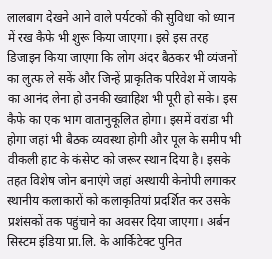लालबाग देखने आने वाले पर्यटकों की सुविधा को ध्यान में रख कैफे भी शुरू किया जाएगा। इसे इस तरह डिजाइन किया जाएगा कि लोग अंदर बैठकर भी व्यंजनों का लुत्फ ले सकें और जिन्हें प्राकृतिक परिवेश में जायके का आनंद लेना हो उनकी ख्वाहिश भी पूरी हो सके। इस कैफे का एक भाग वातानुकूलित होगा। इसमें वरांडा भी होगा जहां भी बैठक व्यवस्था होगी और पूल के समीप भी
वीकली हाट के कंसेप्ट को जरूर स्थान दिया है। इसके तहत विशेष जोन बनाएंगे जहां अस्थायी केनोपी लगाकर स्थानीय कलाकारों को कलाकृतियां प्रदर्शित कर उसके प्रशंसकों तक पहुंचाने का अवसर दिया जाएगा। अर्बन सिस्टम इंडिया प्रा.लि. के आर्किटेक्ट पुनित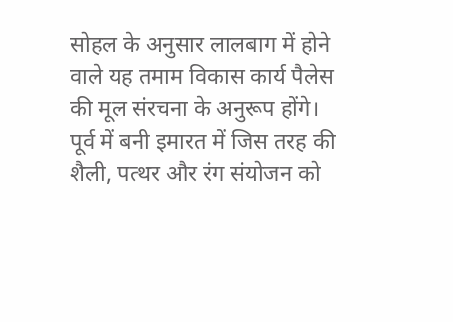सोहल के अनुसार लालबाग में होने वाले यह तमाम विकास कार्य पैलेस की मूल संरचना के अनुरूप होंगे। पूर्व में बनी इमारत में जिस तरह की शैली, पत्थर और रंग संयोजन को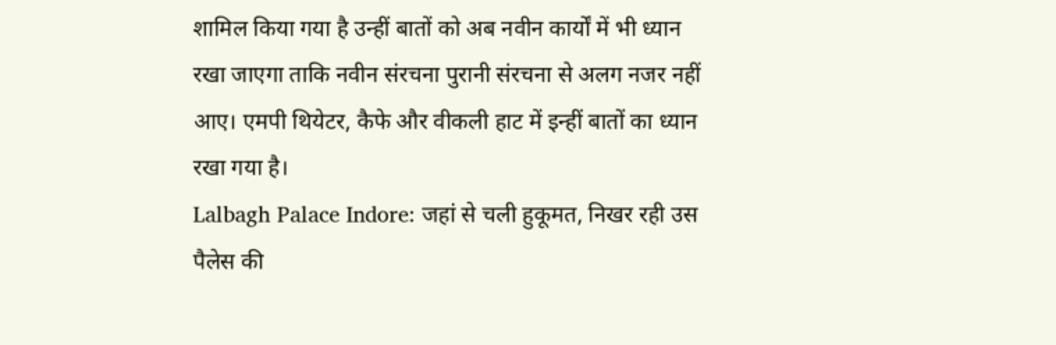शामिल किया गया है उन्हीं बातों को अब नवीन कार्यों में भी ध्यान रखा जाएगा ताकि नवीन संरचना पुरानी संरचना से अलग नजर नहीं आए। एमपी थियेटर, कैफे और वीकली हाट में इन्हीं बातों का ध्यान रखा गया है।
Lalbagh Palace Indore: जहां से चली हुकूमत, निखर रही उस पैलेस की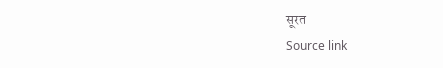सूरत
Source link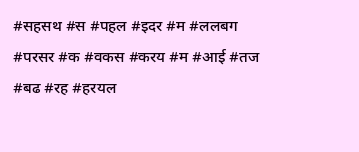#सहसथ #स #पहल #इदर #म #ललबग #परसर #क #वकस #करय #म #आई #तज #बढ #रह #हरयल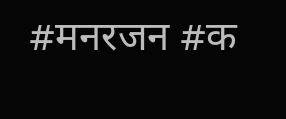#मनरजन #क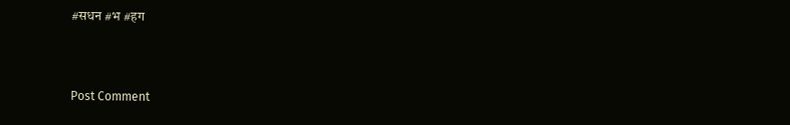#सधन #भ #हग



Post Comment